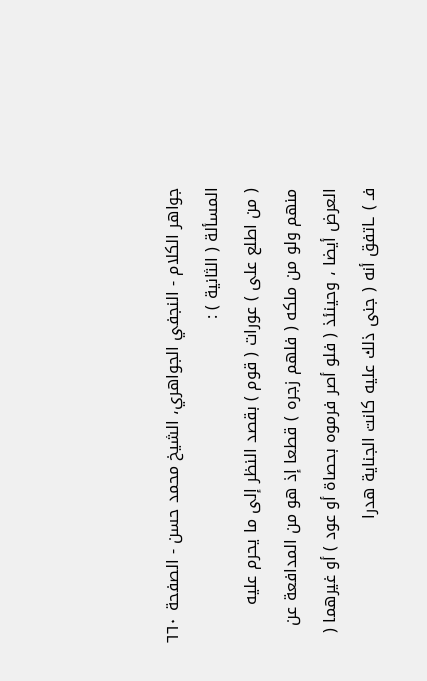جواهر الكلام - النجفي الجواهري، الشيخ محمد حسن - الصفحة ٦٦٠
المسألة ( الثانية ) :
( من اطلع على ) عورات ( قوم ) بقصد النظر إلى ما يحرم عليه منهم ولو من ملكه ( فلهم زجره ) قطعا إذ هو من المدافعة عن العرض أيضا ، وحينئذ ( فلو أصر فرموه بحصاة أو عود ) أو غيرهما ( فـ ) ـاتفق أنه ( جنى ذلك عليه كانت الجناية هدرا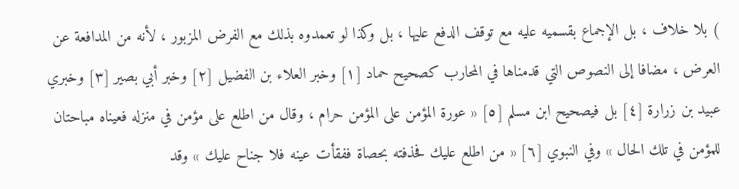) بلا خلاف ، بل الإجماع بقسميه عليه مع توقف الدفع عليها ، بل وكذا لو تعمدوه بذلك مع الفرض المزبور ، لأنه من المدافعة عن العرض ، مضافا إلى النصوص التي قدمناها في المحارب كصحيح حماد [١] وخبر العلاء بن الفضيل [٢] وخبر أبي بصير [٣] وخبري عبيد بن زرارة [٤] بل فيصحيح ابن مسلم [٥] « عورة المؤمن على المؤمن حرام ، وقال من اطلع على مؤمن في منزله فعيناه مباحتان للمؤمن في تلك الحال » وفي النبوي [٦] « من اطلع عليك فحذفته بحصاة ففقأت عينه فلا جناح عليك » وقد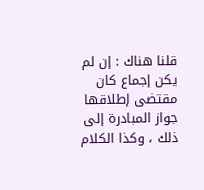قلنا هناك : إن لم يكن إجماع كان مقتضى إطلاقها جواز المبادرة إلى ذلك ، وكذا الكلام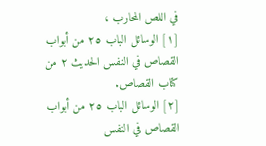في اللص المحارب ،
[١] الوسائل الباب ٢٥ من أبواب القصاص في النفس الحديث ٢ من كتاب القصاص.
[٢] الوسائل الباب ٢٥ من أبواب القصاص في النفس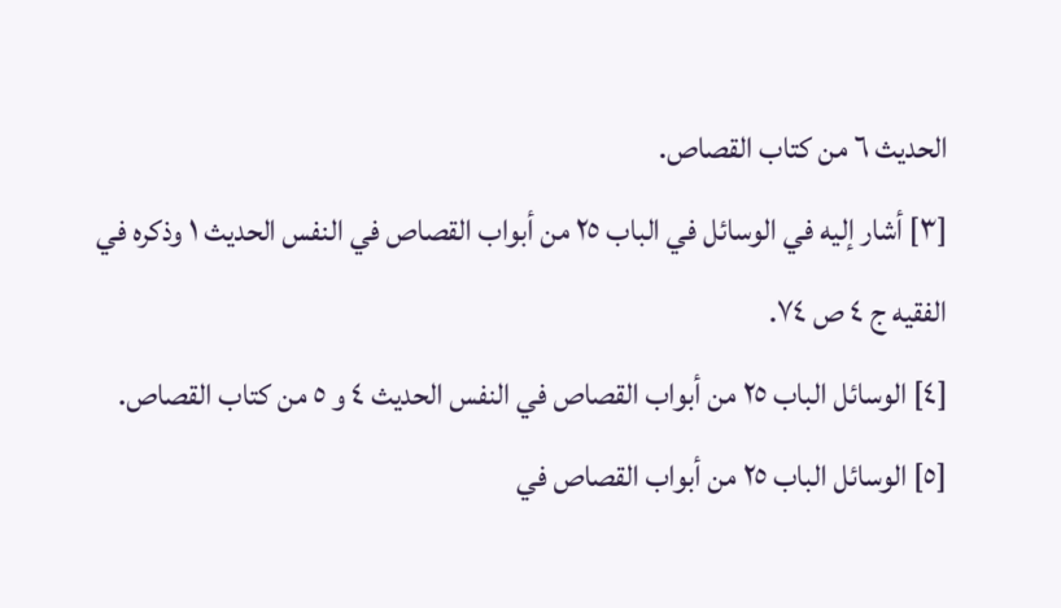الحديث ٦ من كتاب القصاص.
[٣] أشار إليه في الوسائل في الباب ٢٥ من أبواب القصاص في النفس الحديث ١ وذكره في الفقيه ج ٤ ص ٧٤.
[٤] الوسائل الباب ٢٥ من أبواب القصاص في النفس الحديث ٤ و ٥ من كتاب القصاص.
[٥] الوسائل الباب ٢٥ من أبواب القصاص في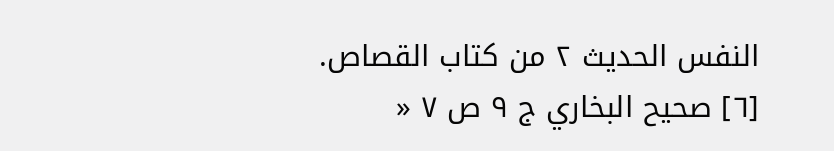النفس الحديث ٢ من كتاب القصاص.
[٦] صحيح البخاري ج ٩ ص ٧ «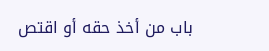باب من أخذ حقه أو اقتص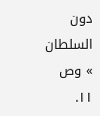دون السلطان » وص ١١.